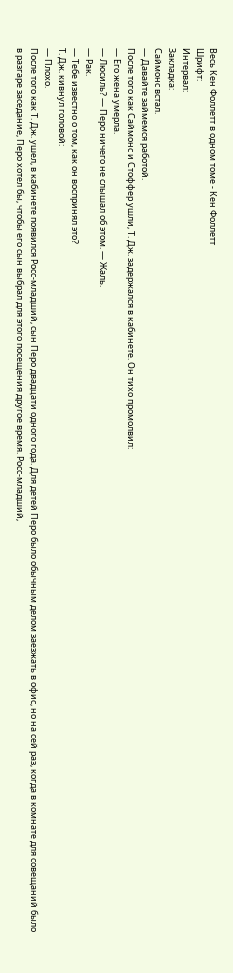Весь Кен Фоллетт в одном томе - Кен Фоллетт
Шрифт:
Интервал:
Закладка:
Саймонс встал.
— Давайте займемся работой.
После того как Саймонс и Стоффер ушли, Т. Дж. задержался в кабинете. Он тихо промолвил:
— Его жена умерла.
— Люсиль? — Перо ничего не слышал об этом. — Жаль.
— Рак.
— Тебе известно о том, как он воспринял это?
Т. Дж. кивнул головой:
— Плохо.
После того как Т. Дж. ушел, в кабинете появился Росс-младший, сын Перо двадцати одного года. Для детей Перо было обычным делом заезжать в офис, но на сей раз, когда в комнате для совещаний было в разгаре заседание, Перо хотел бы, чтобы его сын выбрал для этого посещения другое время. Росс-младший,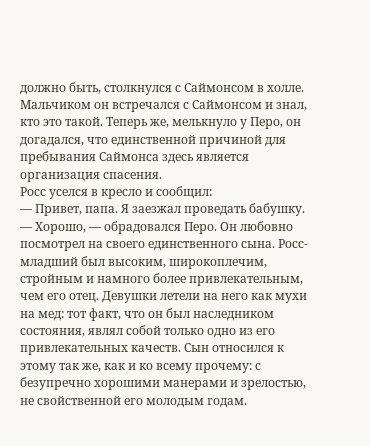должно быть, столкнулся с Саймонсом в холле. Мальчиком он встречался с Саймонсом и знал, кто это такой. Теперь же, мелькнуло у Перо, он догадался, что единственной причиной для пребывания Саймонса здесь является организация спасения.
Росс уселся в кресло и сообщил:
— Привет, папа. Я заезжал проведать бабушку.
— Хорошо, — обрадовался Перо. Он любовно посмотрел на своего единственного сына. Росс-младший был высоким, широкоплечим, стройным и намного более привлекательным, чем его отец. Девушки летели на него как мухи на мед: тот факт, что он был наследником состояния, являл собой только одно из его привлекательных качеств. Сын относился к этому так же, как и ко всему прочему: с безупречно хорошими манерами и зрелостью, не свойственной его молодым годам.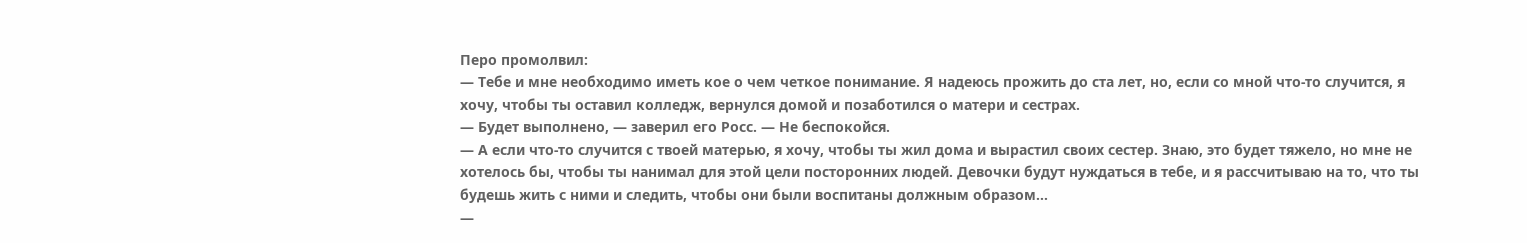Перо промолвил:
— Тебе и мне необходимо иметь кое о чем четкое понимание. Я надеюсь прожить до ста лет, но, если со мной что-то случится, я хочу, чтобы ты оставил колледж, вернулся домой и позаботился о матери и сестрах.
— Будет выполнено, — заверил его Росс. — Не беспокойся.
— А если что-то случится с твоей матерью, я хочу, чтобы ты жил дома и вырастил своих сестер. Знаю, это будет тяжело, но мне не хотелось бы, чтобы ты нанимал для этой цели посторонних людей. Девочки будут нуждаться в тебе, и я рассчитываю на то, что ты будешь жить с ними и следить, чтобы они были воспитаны должным образом…
—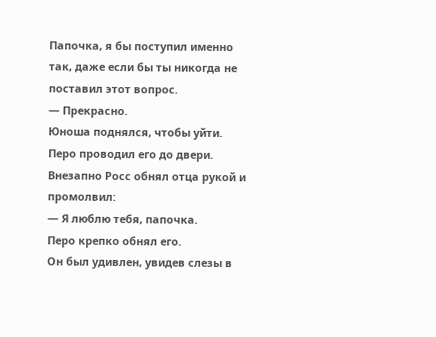Папочка, я бы поступил именно так, даже если бы ты никогда не поставил этот вопрос.
— Прекрасно.
Юноша поднялся, чтобы уйти. Перо проводил его до двери.
Внезапно Росс обнял отца рукой и промолвил:
— Я люблю тебя, папочка.
Перо крепко обнял его.
Он был удивлен, увидев слезы в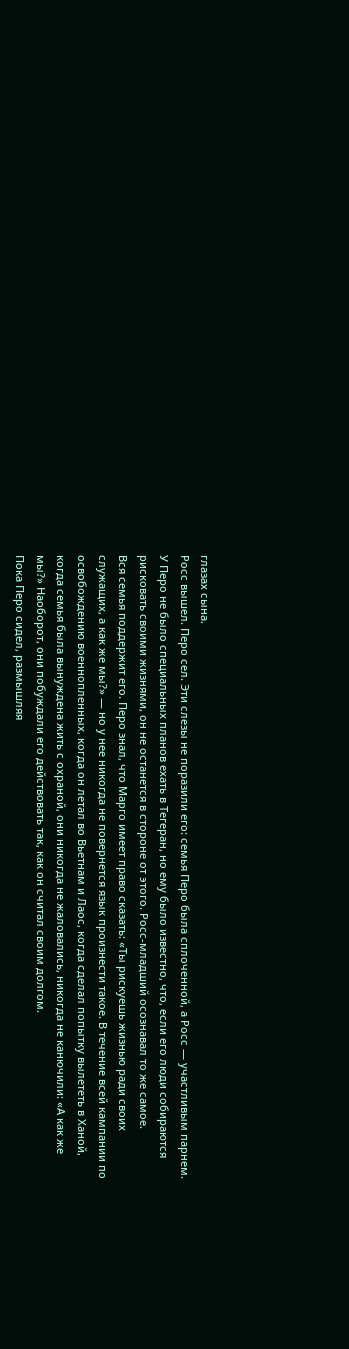глазах сына.
Росс вышел. Перо сел. Эти слезы не поразили его: семья Перо была сплоченной, а Росс — участливым парнем.
У Перо не было специальных планов ехать в Тегеран, но ему было известно, что, если его люди собираются рисковать своими жизнями, он не останется в стороне от этого. Росс-младший осознавал то же самое.
Вся семья поддержит его. Перо знал, что Марго имеет право сказать: «Ты рискуешь жизнью ради своих служащих, а как же мы?» — но у нее никогда не повернется язык произнести такое. В течение всей кампании по освобождению военнопленных, когда он летал во Вьетнам и Лаос, когда сделал попытку вылететь в Ханой, когда семья была вынуждена жить с охраной, они никогда не жаловались, никогда не канючили: «А как же мы?» Наоборот, они побуждали его действовать так, как он считал своим долгом.
Пока Перо сидел, размышляя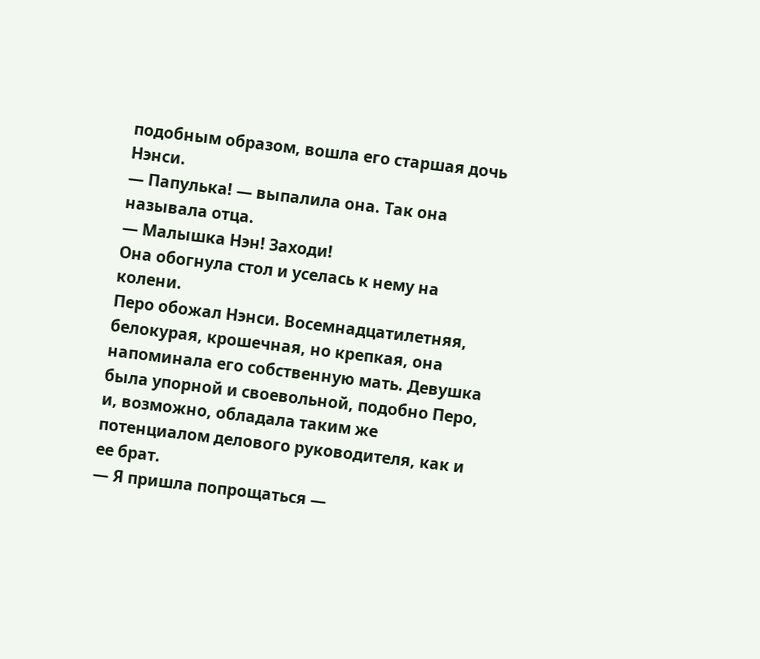подобным образом, вошла его старшая дочь Нэнси.
— Папулька! — выпалила она. Так она называла отца.
— Малышка Нэн! Заходи!
Она обогнула стол и уселась к нему на колени.
Перо обожал Нэнси. Восемнадцатилетняя, белокурая, крошечная, но крепкая, она напоминала его собственную мать. Девушка была упорной и своевольной, подобно Перо, и, возможно, обладала таким же потенциалом делового руководителя, как и ее брат.
— Я пришла попрощаться —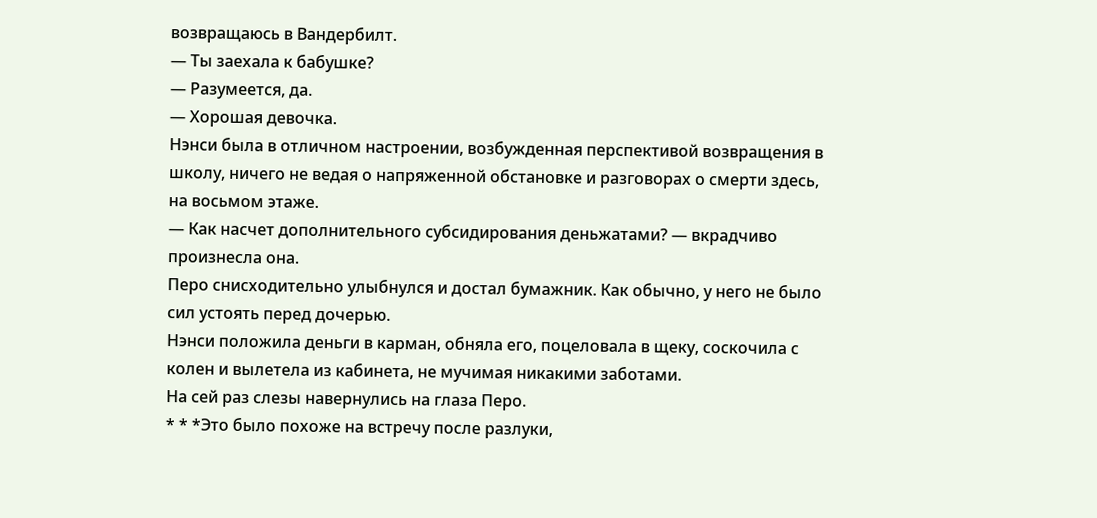возвращаюсь в Вандербилт.
— Ты заехала к бабушке?
— Разумеется, да.
— Хорошая девочка.
Нэнси была в отличном настроении, возбужденная перспективой возвращения в школу, ничего не ведая о напряженной обстановке и разговорах о смерти здесь, на восьмом этаже.
— Как насчет дополнительного субсидирования деньжатами? — вкрадчиво произнесла она.
Перо снисходительно улыбнулся и достал бумажник. Как обычно, у него не было сил устоять перед дочерью.
Нэнси положила деньги в карман, обняла его, поцеловала в щеку, соскочила с колен и вылетела из кабинета, не мучимая никакими заботами.
На сей раз слезы навернулись на глаза Перо.
* * *Это было похоже на встречу после разлуки,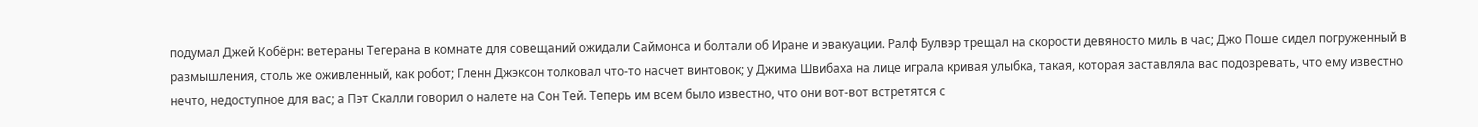подумал Джей Кобёрн: ветераны Тегерана в комнате для совещаний ожидали Саймонса и болтали об Иране и эвакуации. Ралф Булвэр трещал на скорости девяносто миль в час; Джо Поше сидел погруженный в размышления, столь же оживленный, как робот; Гленн Джэксон толковал что-то насчет винтовок; у Джима Швибаха на лице играла кривая улыбка, такая, которая заставляла вас подозревать, что ему известно нечто, недоступное для вас; а Пэт Скалли говорил о налете на Сон Тей. Теперь им всем было известно, что они вот-вот встретятся с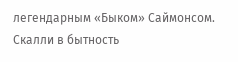легендарным «Быком» Саймонсом. Скалли в бытность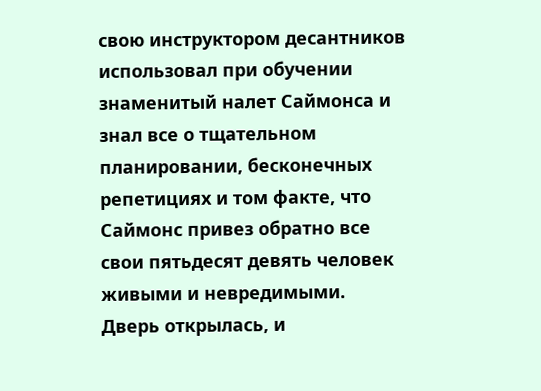свою инструктором десантников использовал при обучении знаменитый налет Саймонса и знал все о тщательном планировании, бесконечных репетициях и том факте, что Саймонс привез обратно все свои пятьдесят девять человек живыми и невредимыми.
Дверь открылась, и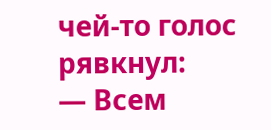чей-то голос рявкнул:
— Всем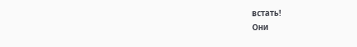встать!
Они